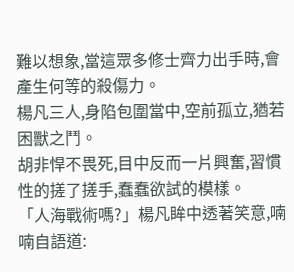難以想象,當這眾多修士齊力出手時,會產生何等的殺傷力。
楊凡三人,身陷包圍當中,空前孤立,猶若困獸之鬥。
胡非悍不畏死,目中反而一片興奮,習慣性的搓了搓手,蠢蠢欲試的模樣。
「人海戰術嗎?」楊凡眸中透著笑意,喃喃自語道: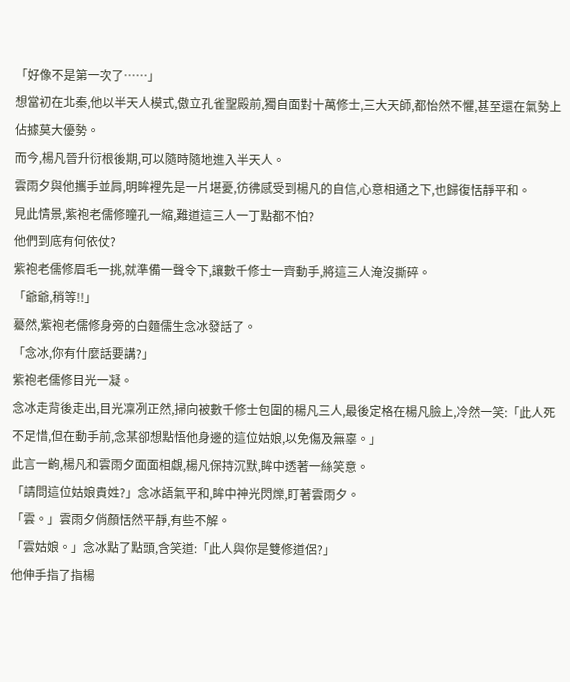「好像不是第一次了……」
想當初在北秦,他以半天人模式,傲立孔雀聖殿前,獨自面對十萬修士,三大天師,都怡然不懼,甚至還在氣勢上佔據莫大優勢。
而今,楊凡晉升衍根後期,可以隨時隨地進入半天人。
雲雨夕與他攜手並肩,明眸裡先是一片堪憂,彷彿感受到楊凡的自信,心意相通之下,也歸復恬靜平和。
見此情景,紫袍老儒修瞳孔一縮,難道這三人一丁點都不怕?
他們到底有何依仗?
紫袍老儒修眉毛一挑,就準備一聲令下,讓數千修士一齊動手,將這三人淹沒撕碎。
「爺爺,稍等!!」
驀然,紫袍老儒修身旁的白麵儒生念冰發話了。
「念冰,你有什麼話要講?」
紫袍老儒修目光一凝。
念冰走背後走出,目光凜冽正然,掃向被數千修士包圍的楊凡三人,最後定格在楊凡臉上,冷然一笑:「此人死不足惜,但在動手前,念某卻想點悟他身邊的這位姑娘,以免傷及無辜。」
此言一齣,楊凡和雲雨夕面面相覷,楊凡保持沉默,眸中透著一絲笑意。
「請問這位姑娘貴姓?」念冰語氣平和,眸中神光閃爍,盯著雲雨夕。
「雲。」雲雨夕俏顏恬然平靜,有些不解。
「雲姑娘。」念冰點了點頭,含笑道:「此人與你是雙修道侶?」
他伸手指了指楊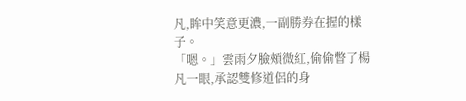凡,眸中笑意更濃,一副勝券在握的樣子。
「嗯。」雲雨夕臉頰微紅,偷偷瞥了楊凡一眼,承認雙修道侶的身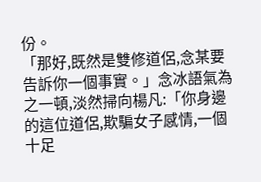份。
「那好,既然是雙修道侶,念某要告訴你一個事實。」念冰語氣為之一頓,淡然掃向楊凡:「你身邊的這位道侶,欺騙女子感情,一個十足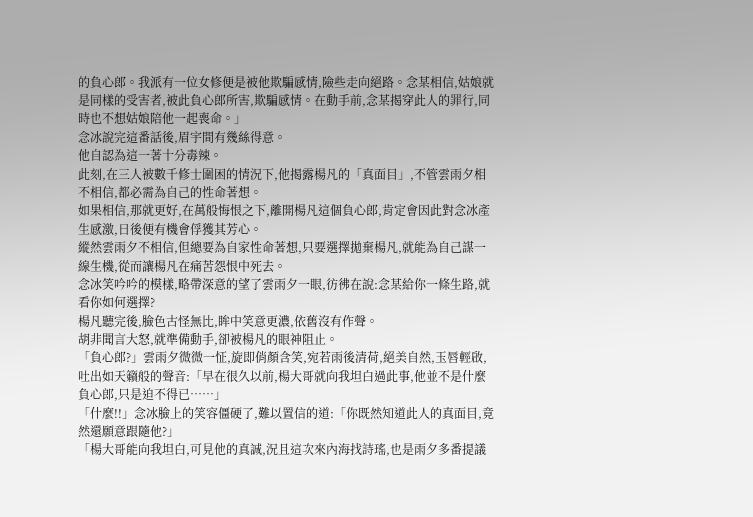的負心郎。我派有一位女修便是被他欺騙感情,險些走向絕路。念某相信,姑娘就是同樣的受害者,被此負心郎所害,欺騙感情。在動手前,念某揭穿此人的罪行,同時也不想姑娘陪他一起喪命。」
念冰說完這番話後,眉宇間有幾絲得意。
他自認為這一著十分毒辣。
此刻,在三人被數千修士圍困的情況下,他揭露楊凡的「真面目」,不管雲雨夕相不相信,都必需為自己的性命著想。
如果相信,那就更好,在萬般悔恨之下,離開楊凡這個負心郎,肯定會因此對念冰產生感激,日後便有機會俘獲其芳心。
縱然雲雨夕不相信,但總要為自家性命著想,只要選擇拋棄楊凡,就能為自己謀一線生機,從而讓楊凡在痛苦怨恨中死去。
念冰笑吟吟的模樣,略帶深意的望了雲雨夕一眼,彷彿在說:念某給你一條生路,就看你如何選擇?
楊凡聽完後,臉色古怪無比,眸中笑意更濃,依舊沒有作聲。
胡非聞言大怒,就準備動手,卻被楊凡的眼神阻止。
「負心郎?」雲雨夕微微一怔,旋即俏顏含笑,宛若雨後清荷,絕美自然,玉唇輕啟,吐出如天籟般的聲音:「早在很久以前,楊大哥就向我坦白過此事,他並不是什麼負心郎,只是迫不得已……」
「什麼!!」念冰臉上的笑容僵硬了,難以置信的道:「你既然知道此人的真面目,竟然還願意跟隨他?」
「楊大哥能向我坦白,可見他的真誠,況且這次來內海找詩瑤,也是雨夕多番提議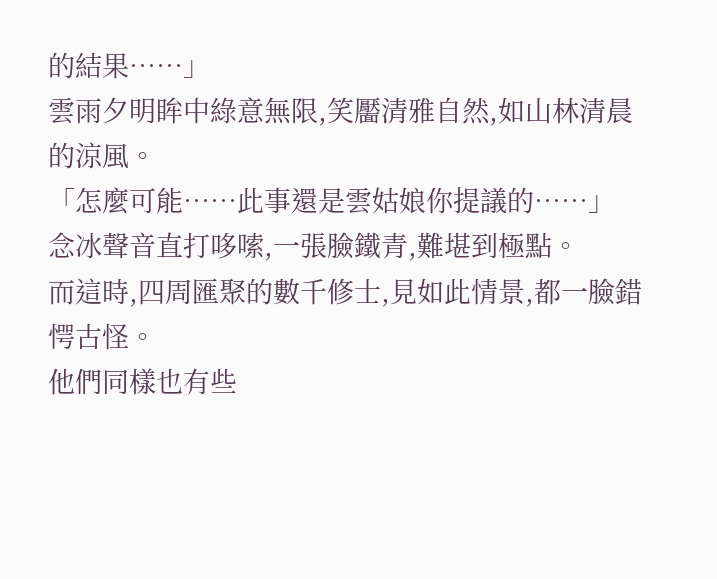的結果……」
雲雨夕明眸中綠意無限,笑靨清雅自然,如山林清晨的涼風。
「怎麼可能……此事還是雲姑娘你提議的……」
念冰聲音直打哆嗦,一張臉鐵青,難堪到極點。
而這時,四周匯聚的數千修士,見如此情景,都一臉錯愕古怪。
他們同樣也有些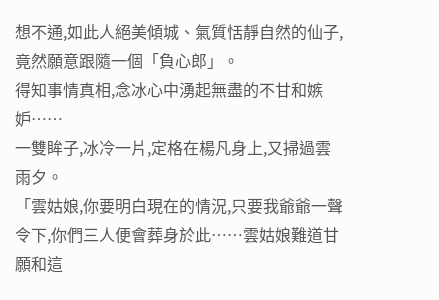想不通,如此人絕美傾城、氣質恬靜自然的仙子,竟然願意跟隨一個「負心郎」。
得知事情真相,念冰心中湧起無盡的不甘和嫉妒……
一雙眸子,冰冷一片,定格在楊凡身上,又掃過雲雨夕。
「雲姑娘,你要明白現在的情況,只要我爺爺一聲令下,你們三人便會葬身於此……雲姑娘難道甘願和這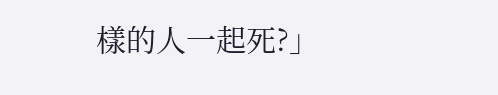樣的人一起死?」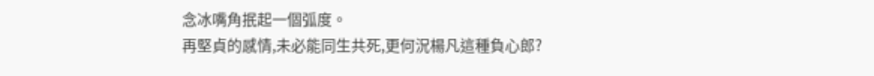念冰嘴角抿起一個弧度。
再堅貞的感情,未必能同生共死,更何況楊凡這種負心郎?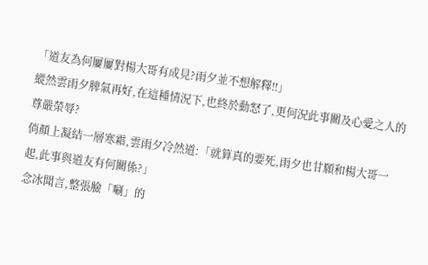「道友為何屢屢對楊大哥有成見?雨夕並不想解釋!!」
縱然雲雨夕脾氣再好,在這種情況下,也終於動怒了,更何況此事關及心愛之人的尊嚴榮辱?
俏顏上凝結一層寒霜,雲雨夕冷然道:「就算真的要死,雨夕也甘願和楊大哥一起,此事與道友有何關係?」
念冰聞言,整張臉「唰」的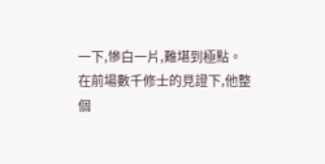一下,慘白一片,難堪到極點。
在前場數千修士的見證下,他整個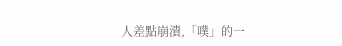人差點崩潰,「噗」的一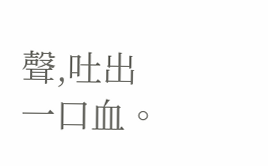聲,吐出一口血。